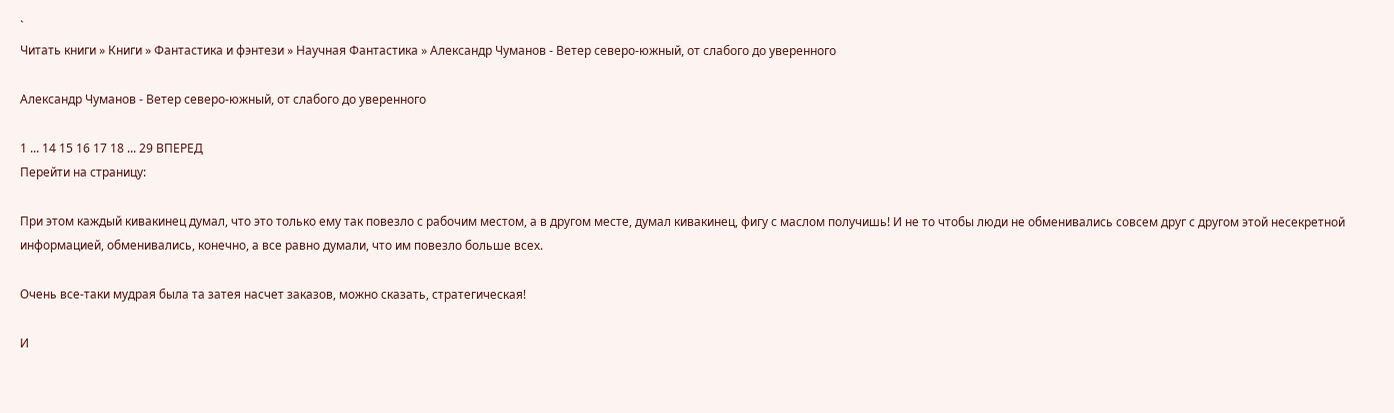`
Читать книги » Книги » Фантастика и фэнтези » Научная Фантастика » Александр Чуманов - Ветер северо-южный, от слабого до уверенного

Александр Чуманов - Ветер северо-южный, от слабого до уверенного

1 ... 14 15 16 17 18 ... 29 ВПЕРЕД
Перейти на страницу:

При этом каждый кивакинец думал, что это только ему так повезло с рабочим местом, а в другом месте, думал кивакинец, фигу с маслом получишь! И не то чтобы люди не обменивались совсем друг с другом этой несекретной информацией, обменивались, конечно, а все равно думали, что им повезло больше всех.

Очень все-таки мудрая была та затея насчет заказов, можно сказать, стратегическая!

И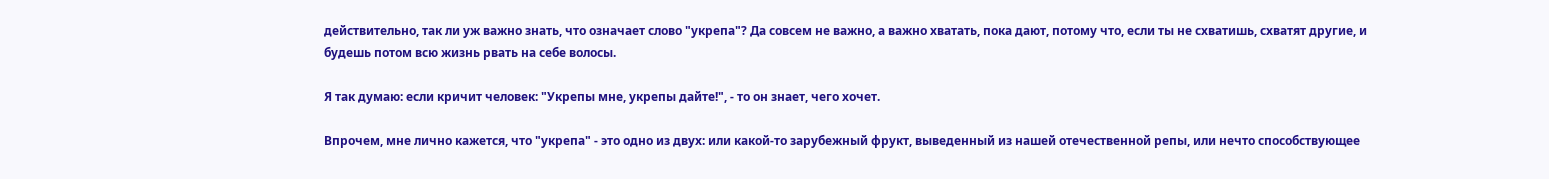действительно, так ли уж важно знать, что означает слово "укрепа"? Да совсем не важно, а важно хватать, пока дают, потому что, если ты не схватишь, схватят другие, и будешь потом всю жизнь рвать на себе волосы.

Я так думаю: если кричит человек: "Укрепы мне, укрепы дайте!", - то он знает, чего хочет.

Впрочем, мне лично кажется, что "укрепа" - это одно из двух: или какой-то зарубежный фрукт, выведенный из нашей отечественной репы, или нечто способствующее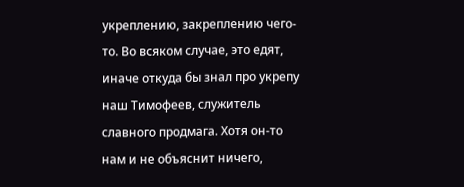укреплению, закреплению чего-то. Во всяком случае, это едят, иначе откуда бы знал про укрепу наш Тимофеев, служитель славного продмага. Хотя он-то нам и не объяснит ничего,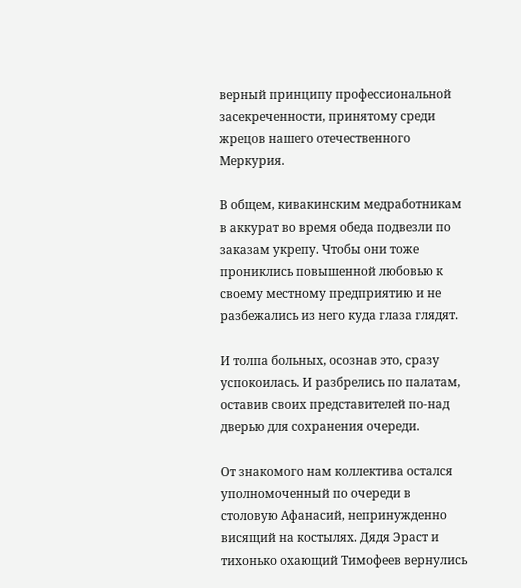верный принципу профессиональной засекреченности, принятому среди жрецов нашего отечественного Меркурия.

В общем, кивакинским медработникам в аккурат во время обеда подвезли по заказам укрепу. Чтобы они тоже прониклись повышенной любовью к своему местному предприятию и не разбежались из него куда глаза глядят.

И толпа больных, осознав это, сразу успокоилась. И разбрелись по палатам, оставив своих представителей по-над дверью для сохранения очереди.

От знакомого нам коллектива остался уполномоченный по очереди в столовую Афанасий, непринужденно висящий на костылях. Дядя Эраст и тихонько охающий Тимофеев вернулись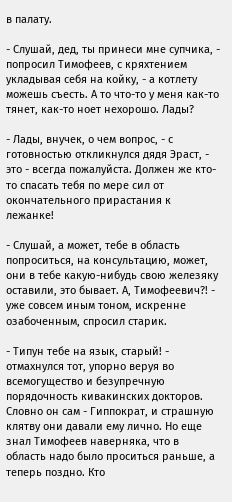в палату.

- Слушай, дед, ты принеси мне супчика, - попросил Тимофеев, с кряхтением укладывая себя на койку, - а котлету можешь съесть. А то что-то у меня как-то тянет, как-то ноет нехорошо. Лады?

- Лады, внучек, о чем вопрос, - с готовностью откликнулся дядя Эраст, - это - всегда пожалуйста. Должен же кто-то спасать тебя по мере сил от окончательного прирастания к лежанке!

- Слушай, а может, тебе в область попроситься, на консультацию, может, они в тебе какую-нибудь свою железяку оставили, это бывает. А, Тимофеевич?! - уже совсем иным тоном, искренне озабоченным, спросил старик.

- Типун тебе на язык, старый! - отмахнулся тот, упорно веруя во всемогущество и безупречную порядочность кивакинских докторов. Словно он сам - Гиппократ, и страшную клятву они давали ему лично. Но еще знал Тимофеев наверняка, что в область надо было проситься раньше, а теперь поздно. Кто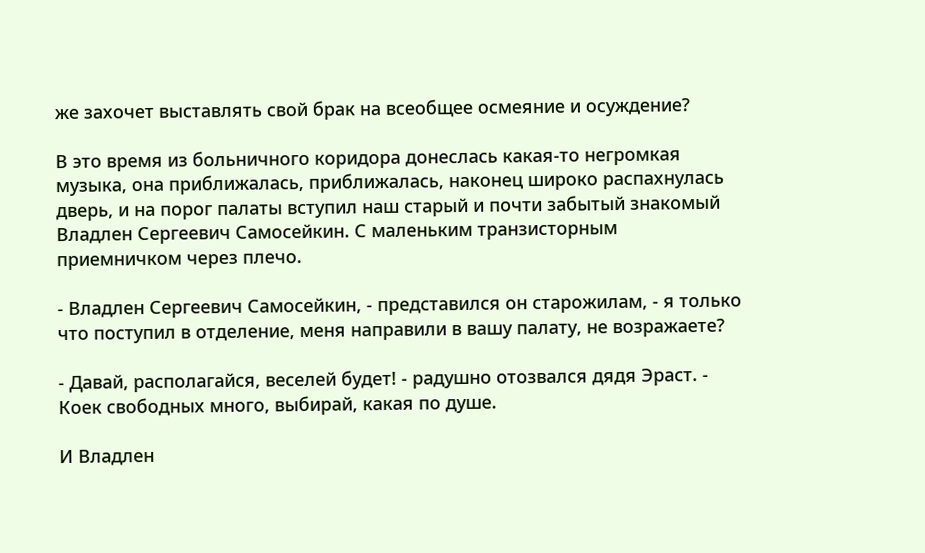же захочет выставлять свой брак на всеобщее осмеяние и осуждение?

В это время из больничного коридора донеслась какая-то негромкая музыка, она приближалась, приближалась, наконец широко распахнулась дверь, и на порог палаты вступил наш старый и почти забытый знакомый Владлен Сергеевич Самосейкин. С маленьким транзисторным приемничком через плечо.

- Владлен Сергеевич Самосейкин, - представился он старожилам, - я только что поступил в отделение, меня направили в вашу палату, не возражаете?

- Давай, располагайся, веселей будет! - радушно отозвался дядя Эраст. - Коек свободных много, выбирай, какая по душе.

И Владлен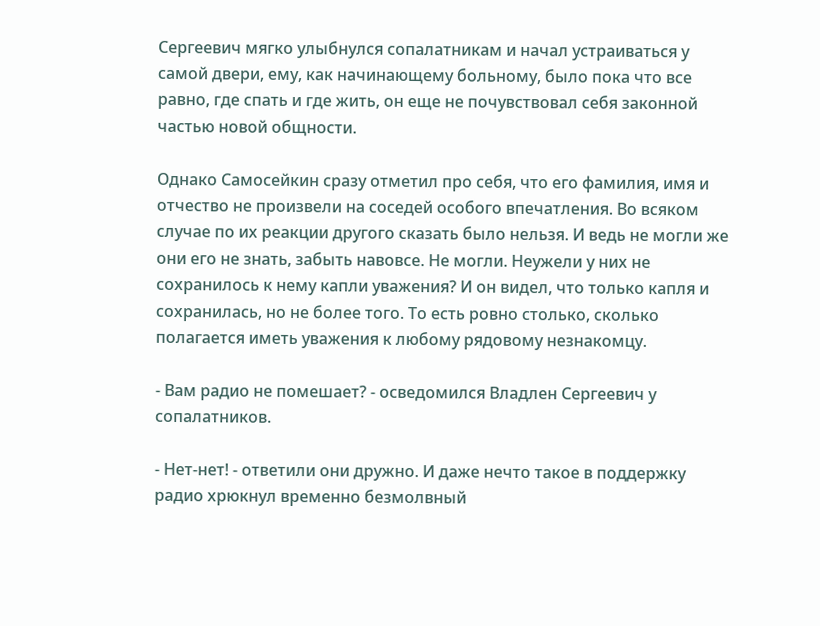Сергеевич мягко улыбнулся сопалатникам и начал устраиваться у самой двери, ему, как начинающему больному, было пока что все равно, где спать и где жить, он еще не почувствовал себя законной частью новой общности.

Однако Самосейкин сразу отметил про себя, что его фамилия, имя и отчество не произвели на соседей особого впечатления. Во всяком случае по их реакции другого сказать было нельзя. И ведь не могли же они его не знать, забыть навовсе. Не могли. Неужели у них не сохранилось к нему капли уважения? И он видел, что только капля и сохранилась, но не более того. То есть ровно столько, сколько полагается иметь уважения к любому рядовому незнакомцу.

- Вам радио не помешает? - осведомился Владлен Сергеевич у сопалатников.

- Нет-нет! - ответили они дружно. И даже нечто такое в поддержку радио хрюкнул временно безмолвный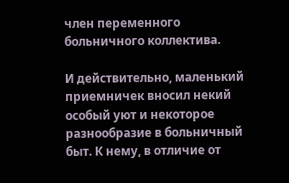член переменного больничного коллектива.

И действительно, маленький приемничек вносил некий особый уют и некоторое разнообразие в больничный быт. К нему, в отличие от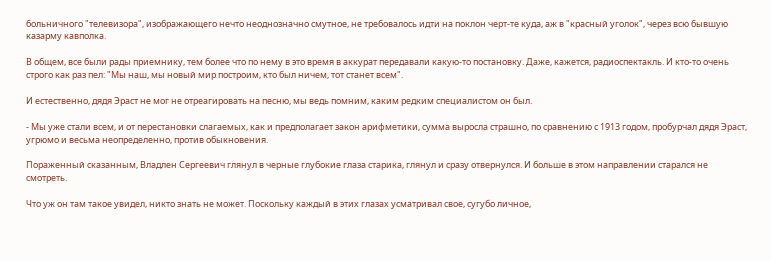больничного "телевизора", изображающего нечто неоднозначно смутное, не требовалось идти на поклон черт-те куда, аж в "красный уголок", через всю бывшую казарму кавполка.

В общем, все были рады приемнику, тем более что по нему в это время в аккурат передавали какую-то постановку. Даже, кажется, радиоспектакль. И кто-то очень строго как раз пел: "Мы наш, мы новый мир построим, кто был ничем, тот станет всем".

И естественно, дядя Эраст не мог не отреагировать на песню, мы ведь помним, каким редким специалистом он был.

- Мы уже стали всем, и от перестановки слагаемых, как и предполагает закон арифметики, сумма выросла страшно, по сравнению с 1913 годом, пробурчал дядя Эраст, угрюмо и весьма неопределенно, против обыкновения.

Пораженный сказанным, Владлен Сергеевич глянул в черные глубокие глаза старика, глянул и сразу отвернулся. И больше в этом направлении старался не смотреть.

Что уж он там такое увидел, никто знать не может. Поскольку каждый в этих глазах усматривал свое, сугубо личное,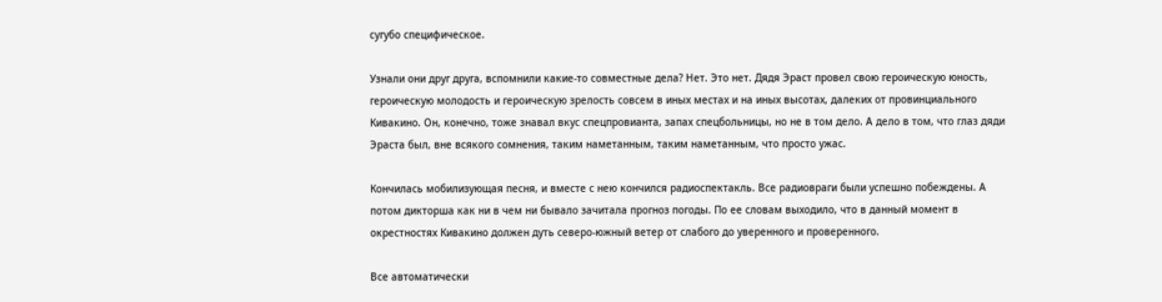сугубо специфическое.

Узнали они друг друга, вспомнили какие-то совместные дела? Нет. Это нет. Дядя Эраст провел свою героическую юность, героическую молодость и героическую зрелость совсем в иных местах и на иных высотах, далеких от провинциального Кивакино. Он, конечно, тоже знавал вкус спецпровианта, запах спецбольницы, но не в том дело. А дело в том, что глаз дяди Эраста был, вне всякого сомнения, таким наметанным, таким наметанным, что просто ужас.

Кончилась мобилизующая песня, и вместе с нею кончился радиоспектакль. Все радиовраги были успешно побеждены. А потом дикторша как ни в чем ни бывало зачитала прогноз погоды. По ее словам выходило, что в данный момент в окрестностях Кивакино должен дуть северо-южный ветер от слабого до уверенного и проверенного.

Все автоматически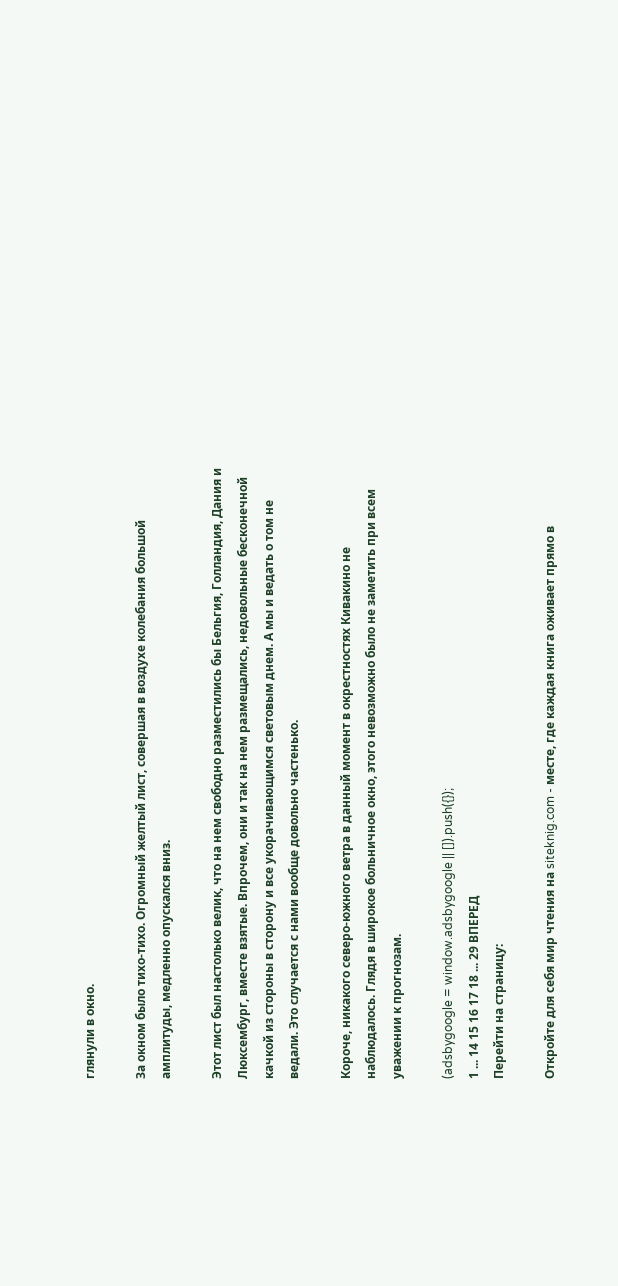глянули в окно.

За окном было тихо-тихо. Огромный желтый лист, совершая в воздухе колебания большой амплитуды, медленно опускался вниз.

Этот лист был настолько велик, что на нем свободно разместились бы Бельгия, Голландия, Дания и Люксембург, вместе взятые. Впрочем, они и так на нем размещались, недовольные бесконечной качкой из стороны в сторону и все укорачивающимся световым днем. А мы и ведать о том не ведали. Это случается с нами вообще довольно частенько.

Короче, никакого северо-южного ветра в данный момент в окрестностях Кивакино не наблюдалось. Глядя в широкое больничное окно, этого невозможно было не заметить при всем уважении к прогнозам.

(adsbygoogle = window.adsbygoogle || []).push({});
1 ... 14 15 16 17 18 ... 29 ВПЕРЕД
Перейти на страницу:

Откройте для себя мир чтения на siteknig.com - месте, где каждая книга оживает прямо в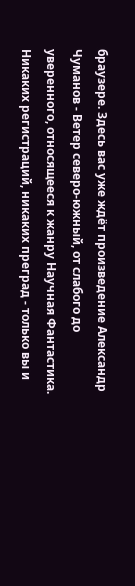браузере. Здесь вас уже ждёт произведение Александр Чуманов - Ветер северо-южный, от слабого до уверенного, относящееся к жанру Научная Фантастика. Никаких регистраций, никаких преград - только вы и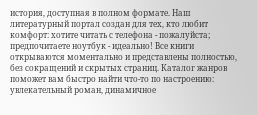история, доступная в полном формате. Наш литературный портал создан для тех, кто любит комфорт: хотите читать с телефона - пожалуйста; предпочитаете ноутбук - идеально! Все книги открываются моментально и представлены полностью, без сокращений и скрытых страниц. Каталог жанров поможет вам быстро найти что-то по настроению: увлекательный роман, динамичное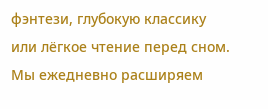фэнтези, глубокую классику или лёгкое чтение перед сном. Мы ежедневно расширяем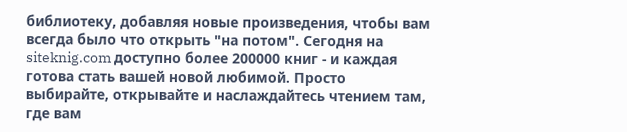библиотеку, добавляя новые произведения, чтобы вам всегда было что открыть "на потом". Сегодня на siteknig.com доступно более 200000 книг - и каждая готова стать вашей новой любимой. Просто выбирайте, открывайте и наслаждайтесь чтением там, где вам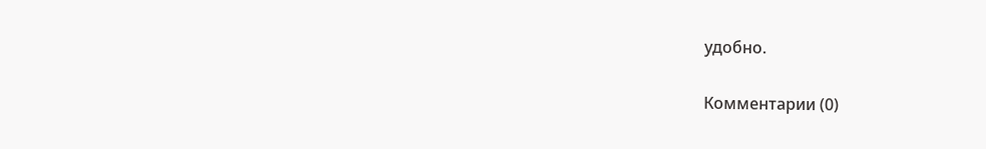удобно.

Комментарии (0)